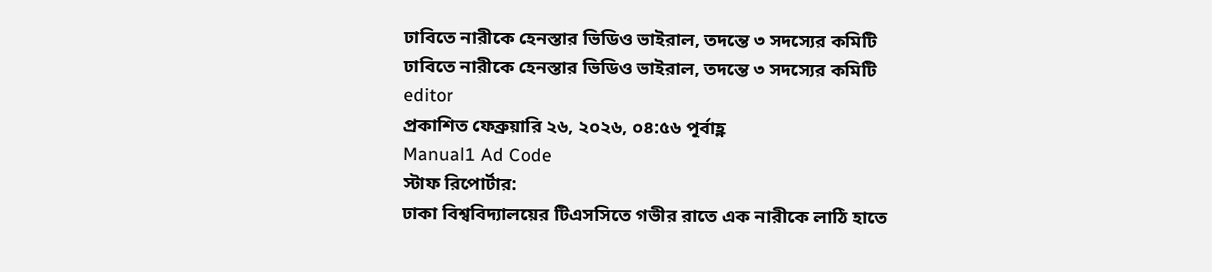ঢাবিতে নারীকে হেনস্তার ভিডিও ভাইরাল, তদন্তে ৩ সদস্যের কমিটি
ঢাবিতে নারীকে হেনস্তার ভিডিও ভাইরাল, তদন্তে ৩ সদস্যের কমিটি
editor
প্রকাশিত ফেব্রুয়ারি ২৬, ২০২৬, ০৪:৫৬ পূর্বাহ্ণ
Manual1 Ad Code
স্টাফ রিপোর্টার:
ঢাকা বিশ্ববিদ্যালয়ের টিএসসিতে গভীর রাতে এক নারীকে লাঠি হাতে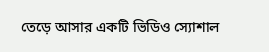তেড়ে আসার একটি ভিডিও স্যোশাল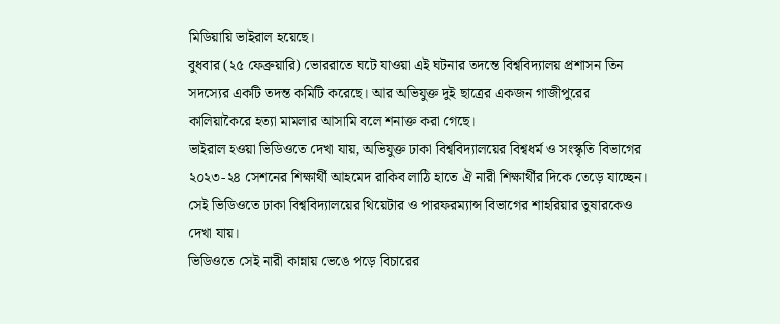মিডিয়ায়ি ভাইরাল হয়েছে।
বুধবার (২৫ ফেব্রুয়ারি) ভোররাতে ঘটে যাওয়া এই ঘটনার তদন্তে বিশ্ববিদ্যালয় প্রশাসন তিন সদস্যের একটি তদন্ত কমিটি করেছে। আর অভিযুক্ত দুই ছাত্রের একজন গাজীপুরের কালিয়াকৈরে হত্যা মামলার আসামি বলে শনাক্ত করা গেছে।
ভাইরাল হওয়া ভিডিওতে দেখা যায়, অভিযুক্ত ঢাকা বিশ্ববিদ্যালয়ের বিশ্বধর্ম ও সংস্কৃতি বিভাগের ২০২৩-২৪ সেশনের শিক্ষার্থী আহমেদ রাকিব লাঠি হাতে ঐ নারী শিক্ষার্থীর দিকে তেড়ে যাচ্ছেন। সেই ভিডিওতে ঢাকা বিশ্ববিদ্যালয়ের থিয়েটার ও পারফরম্যান্স বিভাগের শাহরিয়ার তুষারকেও দেখা যায়।
ভিডিওতে সেই নারী কান্নায় ভেঙে পড়ে বিচারের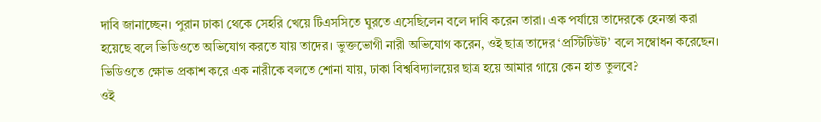দাবি জানাচ্ছেন। পুরান ঢাকা থেকে সেহরি খেয়ে টিএসসিতে ঘুরতে এসেছিলেন বলে দাবি করেন তারা। এক পর্যায়ে তাদেরকে হেনস্তা করা হয়েছে বলে ভিডিওতে অভিযোগ করতে যায় তাদের। ভুক্তভোগী নারী অভিযোগ করেন, ওই ছাত্র তাদের ‘প্রস্টিটিউট’ বলে সম্বোধন করেছেন।
ভিডিওতে ক্ষোভ প্রকাশ করে এক নারীকে বলতে শোনা যায়, ঢাকা বিশ্ববিদ্যালয়ের ছাত্র হয়ে আমার গায়ে কেন হাত তুলবে?
ওই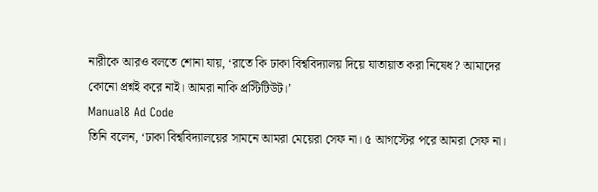নারীকে আরও বলতে শোনা যায়, ‘রাতে কি ঢাকা বিশ্ববিদ্যালয় দিয়ে যাতায়াত করা নিষেধ? আমাদের কোনো প্রশ্নই করে নাই। আমরা নাকি প্রস্টিটিউট।’
Manual8 Ad Code
তিনি বলেন, ‘ঢাকা বিশ্ববিদ্যালয়ের সামনে আমরা মেয়েরা সেফ না। ৫ আগস্টের পরে আমরা সেফ না।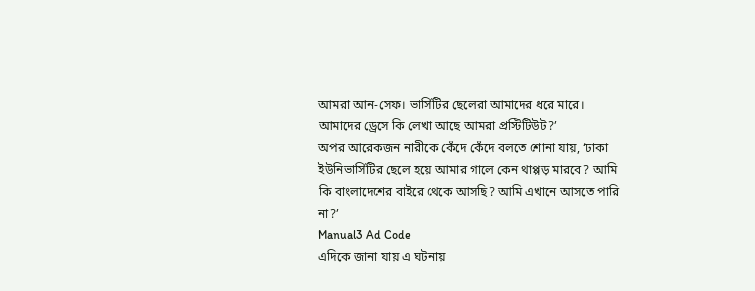আমরা আন-সেফ। ভার্সিটির ছেলেরা আমাদের ধরে মারে। আমাদের ড্রেসে কি লেখা আছে আমরা প্রস্টিটিউট?’
অপর আরেকজন নারীকে কেঁদে কেঁদে বলতে শোনা যায়, ‘ঢাকা ইউনিভার্সিটির ছেলে হয়ে আমার গালে কেন থাপ্পড় মারবে? আমি কি বাংলাদেশের বাইরে থেকে আসছি? আমি এখানে আসতে পারি না?’
Manual3 Ad Code
এদিকে জানা যায় এ ঘটনায়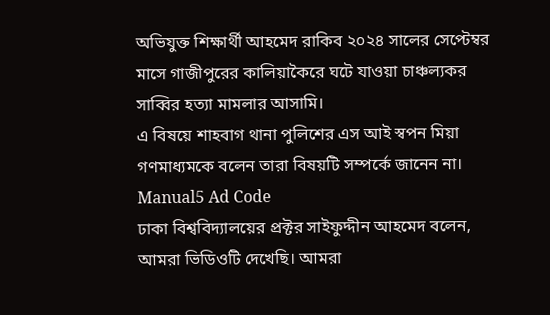অভিযুক্ত শিক্ষার্থী আহমেদ রাকিব ২০২৪ সালের সেপ্টেম্বর মাসে গাজীপুরের কালিয়াকৈরে ঘটে যাওয়া চাঞ্চল্যকর সাব্বির হত্যা মামলার আসামি।
এ বিষয়ে শাহবাগ থানা পুলিশের এস আই স্বপন মিয়া গণমাধ্যমকে বলেন তারা বিষয়টি সম্পর্কে জানেন না।
Manual5 Ad Code
ঢাকা বিশ্ববিদ্যালয়ের প্রক্টর সাইফুদ্দীন আহমেদ বলেন, আমরা ভিডিওটি দেখেছি। আমরা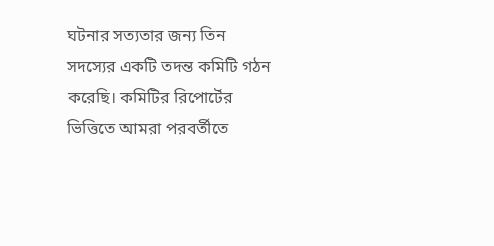ঘটনার সত্যতার জন্য তিন সদস্যের একটি তদন্ত কমিটি গঠন করেছি। কমিটির রিপোর্টের ভিত্তিতে আমরা পরবর্তীতে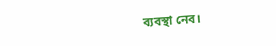ব্যবস্থা নেব।